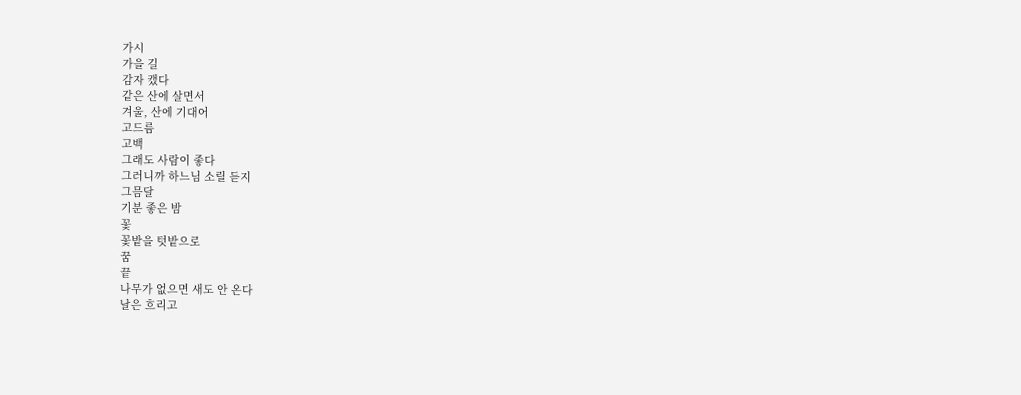가시
가을 길
감자 캤다
같은 산에 살면서
겨울, 산에 기대어
고드름
고백
그래도 사람이 좋다
그러니까 하느님 소릴 듣지
그믐달
기분 좋은 밤
꽃
꽃밭을 텃밭으로
꿈
끝
나무가 없으면 새도 안 온다
날은 흐리고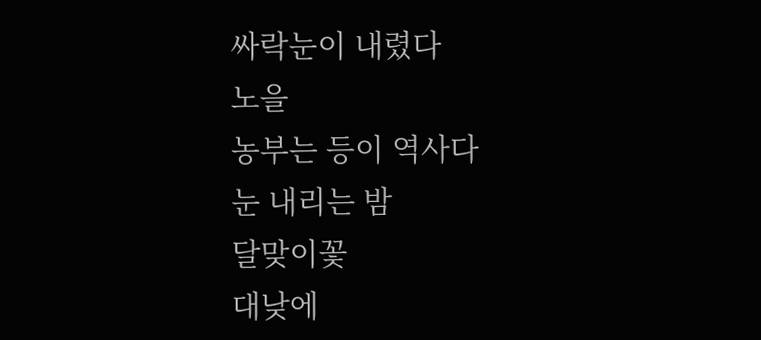싸락눈이 내렸다
노을
농부는 등이 역사다
눈 내리는 밤
달맞이꽃
대낮에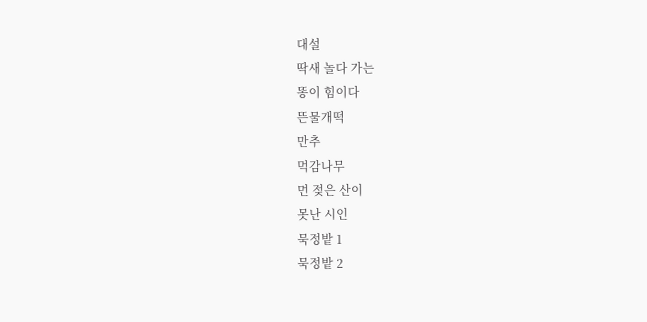대설
딱새 놀다 가는
똥이 힘이다
뜬물개떡
만추
먹감나무
먼 젖은 산이
못난 시인
묵정밭 1
묵정밭 2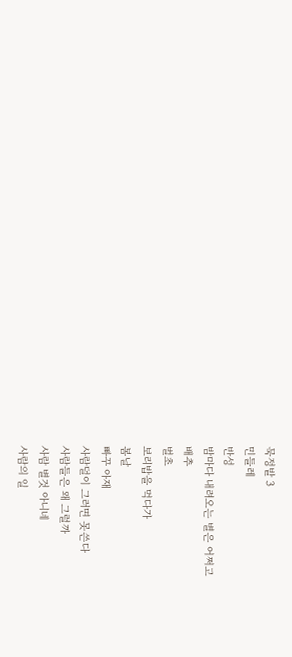묵정밭 3
민들레
반성
밤마다 내려오는 별은 어쩌고
배추
벌초
보리밥을 먹다가
봄날
빠꾸 아재
사람덜이 그러면 못쓴다
사람들은 왜 그럴까
사람 별것 아니네
사람의 일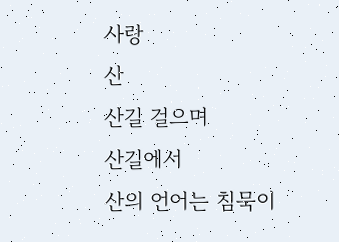사랑
산
산길 걸으며
산길에서
산의 언어는 침묵이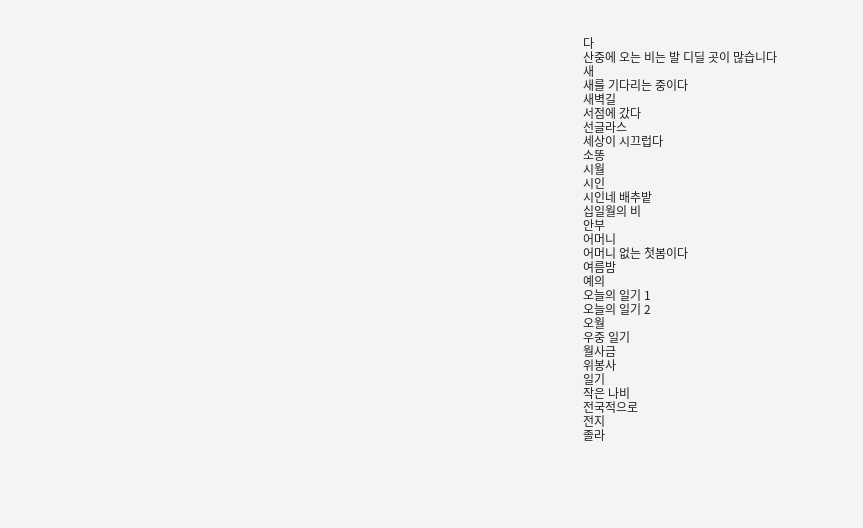다
산중에 오는 비는 발 디딜 곳이 많습니다
새
새를 기다리는 중이다
새벽길
서점에 갔다
선글라스
세상이 시끄럽다
소똥
시월
시인
시인네 배추밭
십일월의 비
안부
어머니
어머니 없는 첫봄이다
여름밤
예의
오늘의 일기 1
오늘의 일기 2
오월
우중 일기
월사금
위봉사
일기
작은 나비
전국적으로
전지
졸라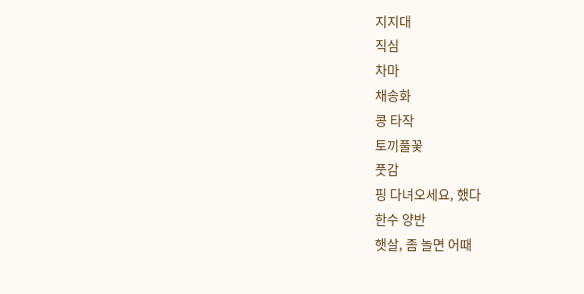지지대
직심
차마
채송화
콩 타작
토끼풀꽃
풋감
핑 다녀오세요, 했다
한수 양반
햇살, 좀 놀면 어때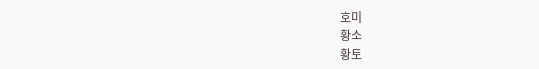호미
황소
황토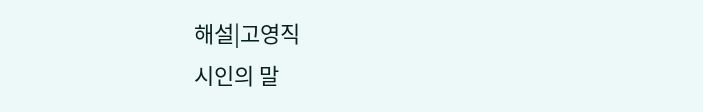해설|고영직
시인의 말